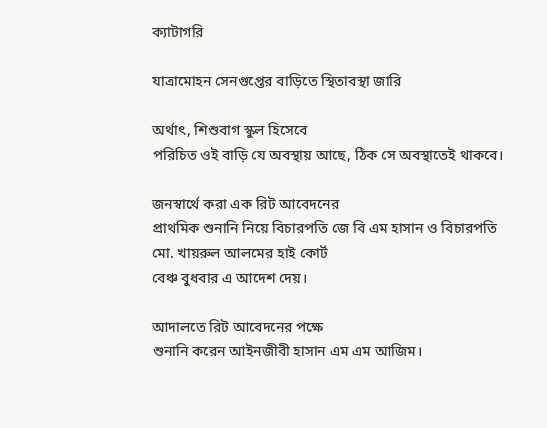ক্যাটাগরি

যাত্রামোহন সেনগুপ্তের বাড়িতে স্থিতাবস্থা জারি

অর্থাৎ, শিশুবাগ স্কুল হিসেবে
পরিচিত ওই বাড়ি যে অবস্থায় আছে, ঠিক সে অবস্থাতেই থাকবে।

জনস্বার্থে করা এক রিট আবেদনের
প্রাথমিক শুনানি নিয়ে বিচারপতি জে বি এম হাসান ও বিচারপতি মো. খায়রুল আলমের হাই কোর্ট
বেঞ্চ বুধবার এ আদেশ দেয়।

আদালতে রিট আবেদনের পক্ষে
শুনানি করেন আইনজীবী হাসান এম এম আজিম।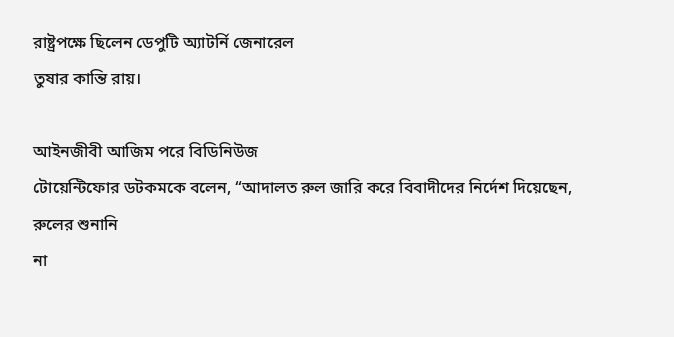রাষ্ট্রপক্ষে ছিলেন ডেপুটি অ্যাটর্নি জেনারেল
তুষার কান্তি রায়।

আইনজীবী আজিম পরে বিডিনিউজ
টোয়েন্টিফোর ডটকমকে বলেন, “আদালত রুল জারি করে বিবাদীদের নির্দেশ দিয়েছেন, রুলের শুনানি
না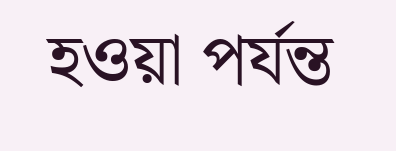হওয়া পর্যন্ত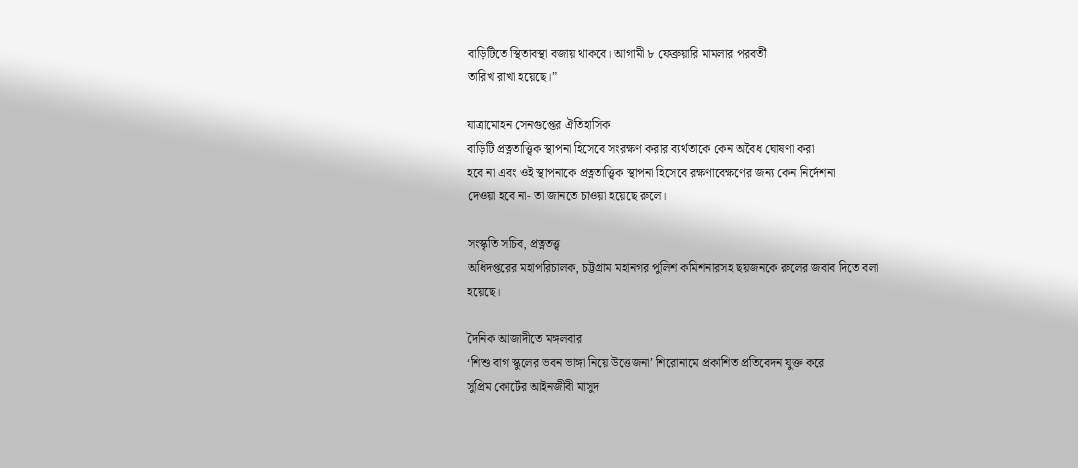বাড়িটিতে স্থিতাবস্থা বজায় থাকবে। আগামী ৮ ফেব্রুয়ারি মামলার পরবর্তী
তারিখ রাখা হয়েছে।”

যাত্রামোহন সেনগুপ্তের ঐতিহাসিক
বাড়িটি প্রত্নতাত্ত্বিক স্থাপনা হিসেবে সংরক্ষণ করার ব্যর্থতাকে কেন অবৈধ ঘোষণা করা
হবে না এবং ওই স্থাপনাকে প্রত্নতাত্ত্বিক স্থাপনা হিসেবে রক্ষণাবেক্ষণের জন্য কেন নির্দেশনা
দেওয়া হবে না- তা জানতে চাওয়া হয়েছে রুলে।

সংস্কৃতি সচিব, প্রত্নতত্ত্ব
অধিদপ্তরের মহাপরিচালক, চট্টগ্রাম মহানগর পুলিশ কমিশনারসহ ছয়জনকে রুলের জবাব দিতে বলা
হয়েছে।

দৈনিক আজাদীতে মঙ্গলবার
‘শিশু বাগ স্কুলের ভবন ভাঙ্গা নিয়ে উত্তেজনা’ শিরোনামে প্রকাশিত প্রতিবেদন যুক্ত করে
সুপ্রিম কোর্টের আইনজীবী মাসুদ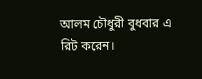আলম চৌধুরী বুধবার এ রিট করেন।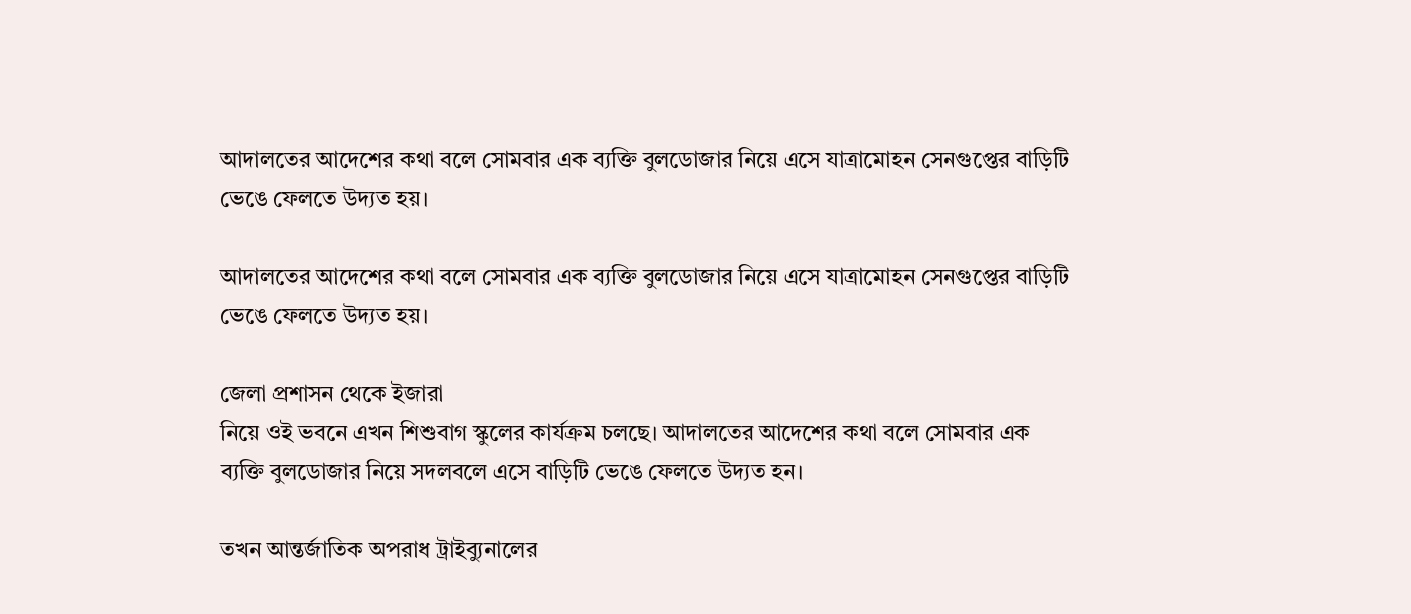আদালতের আদেশের কথা বলে সোমবার এক ব্যক্তি বুলডোজার নিয়ে এসে যাত্রামোহন সেনগুপ্তের বাড়িটি ভেঙে ফেলতে উদ্যত হয়।

আদালতের আদেশের কথা বলে সোমবার এক ব্যক্তি বুলডোজার নিয়ে এসে যাত্রামোহন সেনগুপ্তের বাড়িটি ভেঙে ফেলতে উদ্যত হয়।

জেলা প্রশাসন থেকে ইজারা
নিয়ে ওই ভবনে এখন শিশুবাগ স্কুলের কার্যক্রম চলছে। আদালতের আদেশের কথা বলে সোমবার এক
ব্যক্তি বুলডোজার নিয়ে সদলবলে এসে বাড়িটি ভেঙে ফেলতে উদ্যত হন।

তখন আন্তর্জাতিক অপরাধ ট্রাইব্যুনালের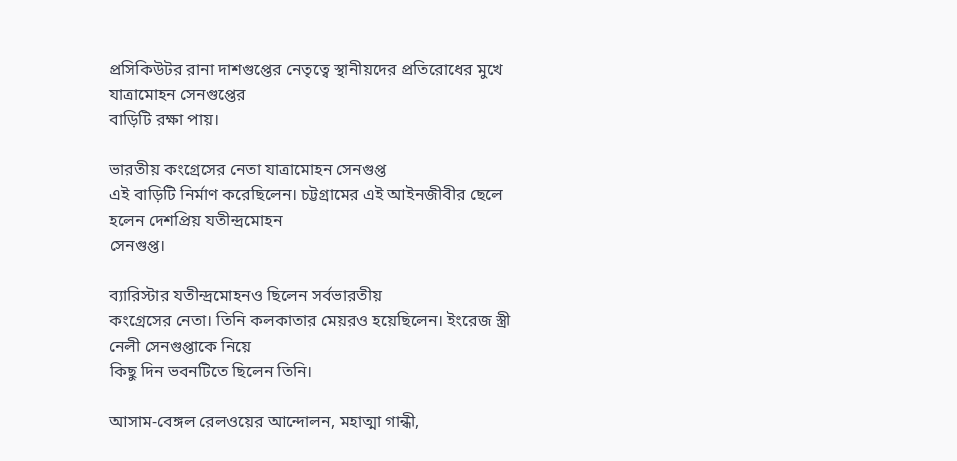প্রসিকিউটর রানা দাশগুপ্তের নেতৃত্বে স্থানীয়দের প্রতিরোধের মুখে যাত্রামোহন সেনগুপ্তের
বাড়িটি রক্ষা পায়।

ভারতীয় কংগ্রেসের নেতা যাত্রামোহন সেনগুপ্ত
এই বাড়িটি নির্মাণ করেছিলেন। চট্টগ্রামের এই আইনজীবীর ছেলে হলেন দেশপ্রিয় যতীন্দ্রমোহন
সেনগুপ্ত।

ব্যারিস্টার যতীন্দ্রমোহনও ছিলেন সর্বভারতীয়
কংগ্রেসের নেতা। তিনি কলকাতার মেয়রও হয়েছিলেন। ইংরেজ স্ত্রী নেলী সেনগুপ্তাকে নিয়ে
কিছু দিন ভবনটিতে ছিলেন তিনি।

আসাম-বেঙ্গল রেলওয়ের আন্দোলন, মহাত্মা গান্ধী,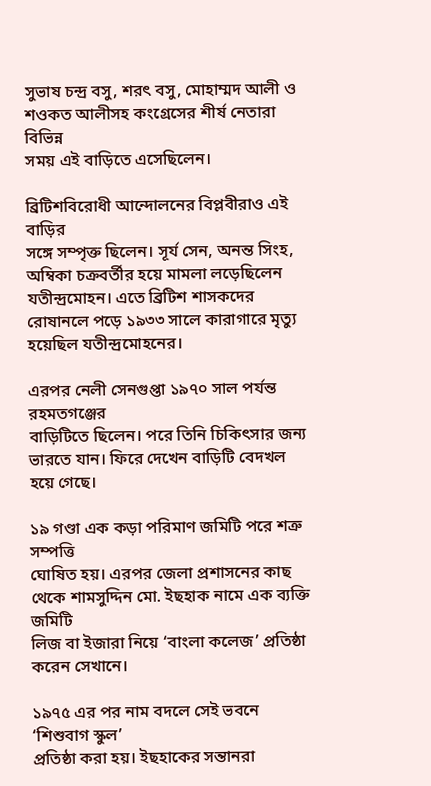সুভাষ চন্দ্র বসু, শরৎ বসু, মোহাম্মদ আলী ও শওকত আলীসহ কংগ্রেসের শীর্ষ নেতারা বিভিন্ন
সময় এই বাড়িতে এসেছিলেন।

ব্রিটিশবিরোধী আন্দোলনের বিপ্লবীরাও এই বাড়ির
সঙ্গে সম্পৃক্ত ছিলেন। সূর্য সেন, অনন্ত সিংহ, অম্বিকা চক্রবর্তীর হয়ে মামলা লড়েছিলেন
যতীন্দ্রমোহন। এতে ব্রিটিশ শাসকদের রোষানলে পড়ে ১৯৩৩ সালে কারাগারে মৃত্যু হয়েছিল যতীন্দ্রমোহনের।

এরপর নেলী সেনগুপ্তা ১৯৭০ সাল পর্যন্ত রহমতগঞ্জের
বাড়িটিতে ছিলেন। পরে তিনি চিকিৎসার জন্য ভারতে যান। ফিরে দেখেন বাড়িটি বেদখল হয়ে গেছে।

১৯ গণ্ডা এক কড়া পরিমাণ জমিটি পরে শত্রু সম্পত্তি
ঘোষিত হয়। এরপর জেলা প্রশাসনের কাছ থেকে শামসুদ্দিন মো. ইছহাক নামে এক ব্যক্তি জমিটি
লিজ বা ইজারা নিয়ে ‘বাংলা কলেজ’ প্রতিষ্ঠা করেন সেখানে।

১৯৭৫ এর পর নাম বদলে সেই ভবনে ‘শিশুবাগ স্কুল’
প্রতিষ্ঠা করা হয়। ইছহাকের সন্তানরা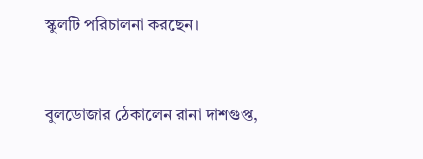স্কুলটি পরিচালনা করছেন।


বুলডোজার ঠেকালেন রানা দাশগুপ্ত,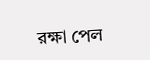রক্ষা পেল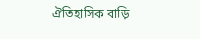ঐতিহাসিক বাড়ি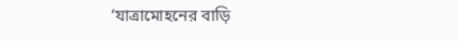‘যাত্রামোহনের বাড়ি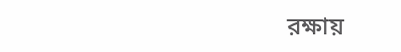রক্ষায়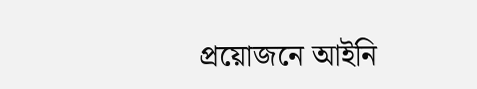প্রয়োজনে আইনি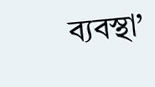ব্যবস্থা’